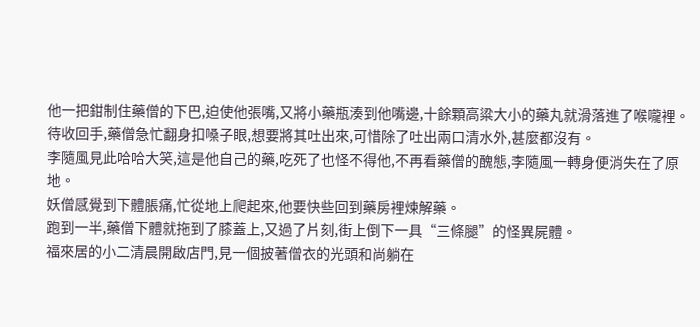他一把鉗制住藥僧的下巴,迫使他張嘴,又將小藥瓶湊到他嘴邊,十餘顆高粱大小的藥丸就滑落進了喉嚨裡。
待收回手,藥僧急忙翻身扣嗓子眼,想要將其吐出來,可惜除了吐出兩口清水外,甚麼都沒有。
李隨風見此哈哈大笑,這是他自己的藥,吃死了也怪不得他,不再看藥僧的醜態,李隨風一轉身便消失在了原地。
妖僧感覺到下體脹痛,忙從地上爬起來,他要快些回到藥房裡煉解藥。
跑到一半,藥僧下體就拖到了膝蓋上,又過了片刻,街上倒下一具“三條腿”的怪異屍體。
福來居的小二清晨開啟店門,見一個披著僧衣的光頭和尚躺在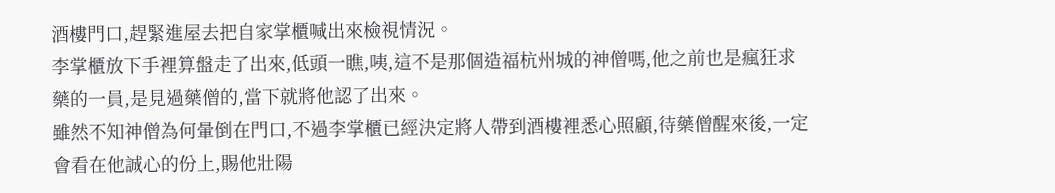酒樓門口,趕緊進屋去把自家掌櫃喊出來檢視情況。
李掌櫃放下手裡算盤走了出來,低頭一瞧,咦,這不是那個造福杭州城的神僧嗎,他之前也是瘋狂求藥的一員,是見過藥僧的,當下就將他認了出來。
雖然不知神僧為何暈倒在門口,不過李掌櫃已經決定將人帶到酒樓裡悉心照顧,待藥僧醒來後,一定會看在他誠心的份上,賜他壯陽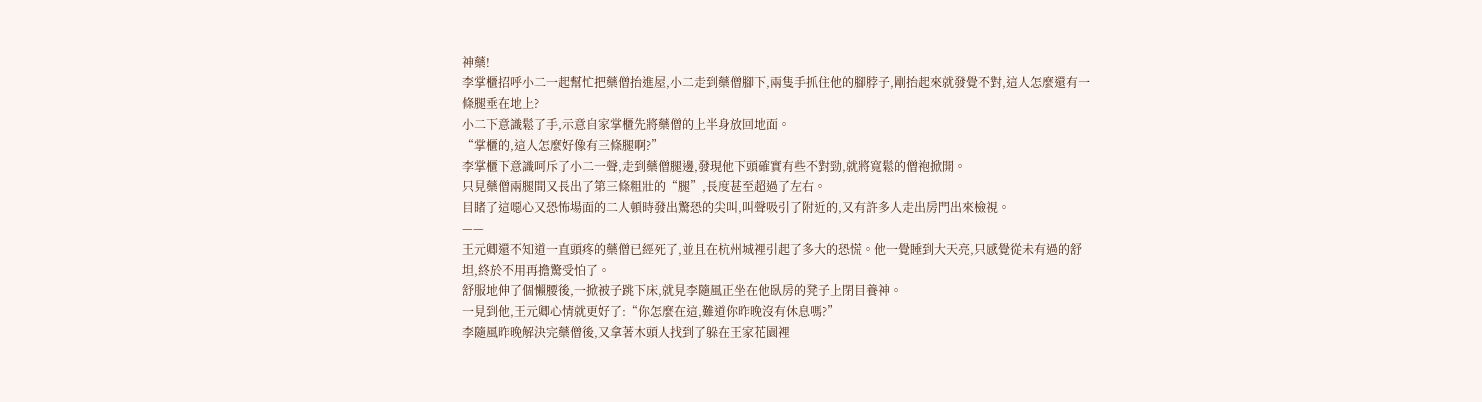神藥!
李掌櫃招呼小二一起幫忙把藥僧抬進屋,小二走到藥僧腳下,兩隻手抓住他的腳脖子,剛抬起來就發覺不對,這人怎麼還有一條腿垂在地上?
小二下意識鬆了手,示意自家掌櫃先將藥僧的上半身放回地面。
“掌櫃的,這人怎麼好像有三條腿啊?”
李掌櫃下意識呵斥了小二一聲,走到藥僧腿邊,發現他下頭確實有些不對勁,就將寬鬆的僧袍掀開。
只見藥僧兩腿間又長出了第三條粗壯的“腿”,長度甚至超過了左右。
目睹了這噁心又恐怖場面的二人頓時發出驚恐的尖叫,叫聲吸引了附近的,又有許多人走出房門出來檢視。
——
王元卿還不知道一直頭疼的藥僧已經死了,並且在杭州城裡引起了多大的恐慌。他一覺睡到大天亮,只感覺從未有過的舒坦,終於不用再擔驚受怕了。
舒服地伸了個懶腰後,一掀被子跳下床,就見李隨風正坐在他臥房的凳子上閉目養神。
一見到他,王元卿心情就更好了:“你怎麼在這,難道你昨晚沒有休息嗎?”
李隨風昨晚解決完藥僧後,又拿著木頭人找到了躲在王家花園裡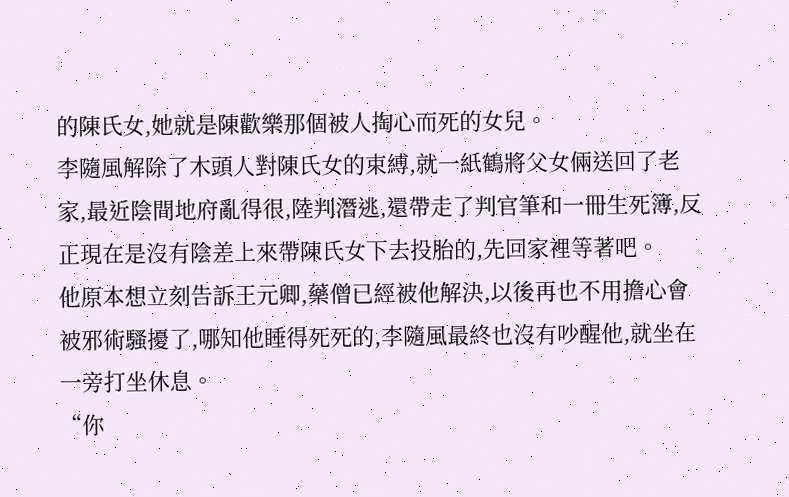的陳氏女,她就是陳歡樂那個被人掏心而死的女兒。
李隨風解除了木頭人對陳氏女的束縛,就一紙鶴將父女倆送回了老家,最近陰間地府亂得很,陸判潛逃,還帶走了判官筆和一冊生死簿,反正現在是沒有陰差上來帶陳氏女下去投胎的,先回家裡等著吧。
他原本想立刻告訴王元卿,藥僧已經被他解決,以後再也不用擔心會被邪術騷擾了,哪知他睡得死死的,李隨風最終也沒有吵醒他,就坐在一旁打坐休息。
“你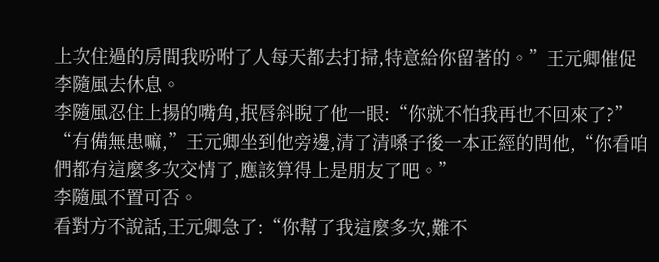上次住過的房間我吩咐了人每天都去打掃,特意給你留著的。”王元卿催促李隨風去休息。
李隨風忍住上揚的嘴角,抿唇斜睨了他一眼:“你就不怕我再也不回來了?”
“有備無患嘛,”王元卿坐到他旁邊,清了清嗓子後一本正經的問他,“你看咱們都有這麼多次交情了,應該算得上是朋友了吧。”
李隨風不置可否。
看對方不說話,王元卿急了:“你幫了我這麼多次,難不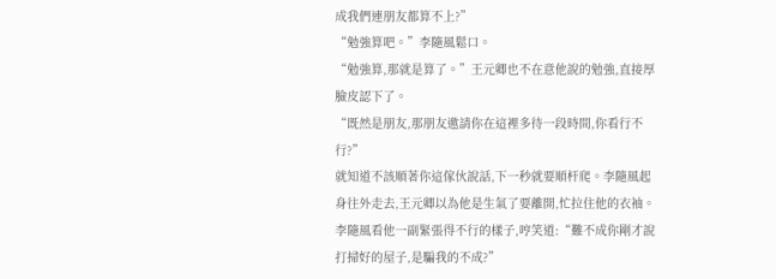成我們連朋友都算不上?”
“勉強算吧。”李隨風鬆口。
“勉強算,那就是算了。”王元卿也不在意他說的勉強,直接厚臉皮認下了。
“既然是朋友,那朋友邀請你在這裡多待一段時間,你看行不行?”
就知道不該順著你這傢伙說話,下一秒就要順杆爬。李隨風起身往外走去,王元卿以為他是生氣了要離開,忙拉住他的衣袖。
李隨風看他一副緊張得不行的樣子,哼笑道:“難不成你剛才說打掃好的屋子,是騙我的不成?”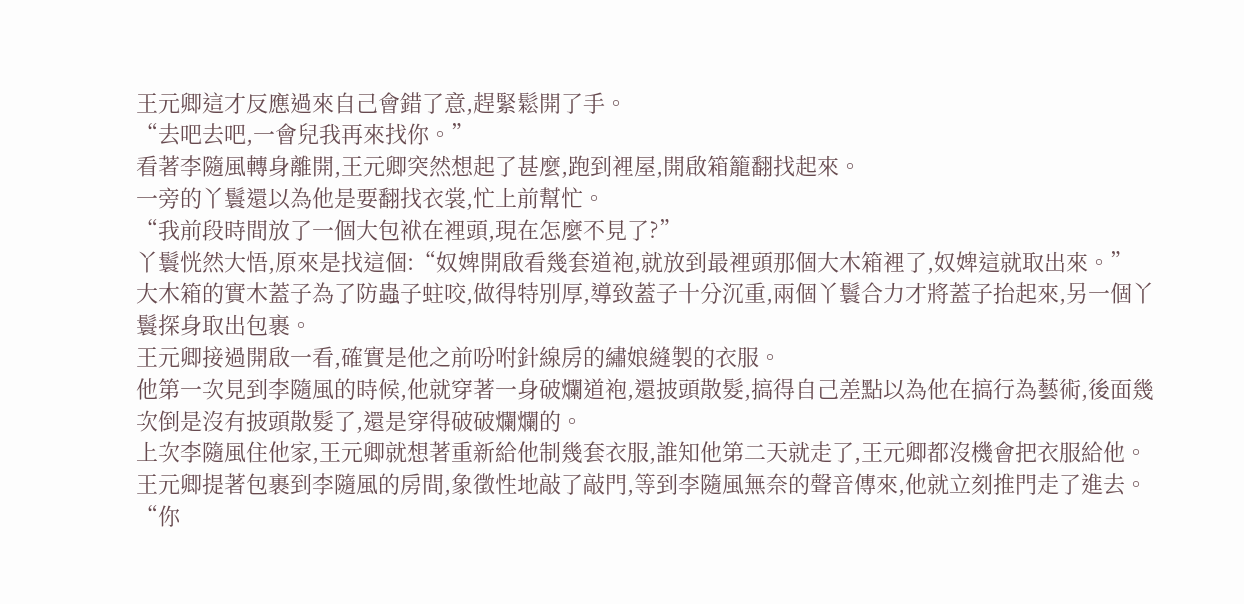王元卿這才反應過來自己會錯了意,趕緊鬆開了手。
“去吧去吧,一會兒我再來找你。”
看著李隨風轉身離開,王元卿突然想起了甚麼,跑到裡屋,開啟箱籠翻找起來。
一旁的丫鬟還以為他是要翻找衣裳,忙上前幫忙。
“我前段時間放了一個大包袱在裡頭,現在怎麼不見了?”
丫鬟恍然大悟,原來是找這個:“奴婢開啟看幾套道袍,就放到最裡頭那個大木箱裡了,奴婢這就取出來。”
大木箱的實木蓋子為了防蟲子蛀咬,做得特別厚,導致蓋子十分沉重,兩個丫鬟合力才將蓋子抬起來,另一個丫鬟探身取出包裹。
王元卿接過開啟一看,確實是他之前吩咐針線房的繡娘縫製的衣服。
他第一次見到李隨風的時候,他就穿著一身破爛道袍,還披頭散髮,搞得自己差點以為他在搞行為藝術,後面幾次倒是沒有披頭散髮了,還是穿得破破爛爛的。
上次李隨風住他家,王元卿就想著重新給他制幾套衣服,誰知他第二天就走了,王元卿都沒機會把衣服給他。
王元卿提著包裹到李隨風的房間,象徵性地敲了敲門,等到李隨風無奈的聲音傳來,他就立刻推門走了進去。
“你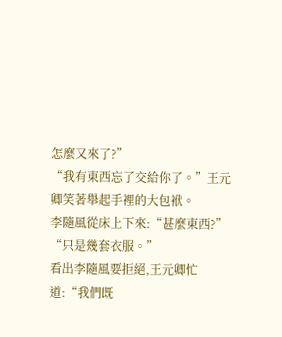怎麼又來了?”
“我有東西忘了交給你了。”王元卿笑著舉起手裡的大包袱。
李隨風從床上下來:“甚麼東西?”
“只是幾套衣服。”
看出李隨風要拒絕,王元卿忙道:“我們既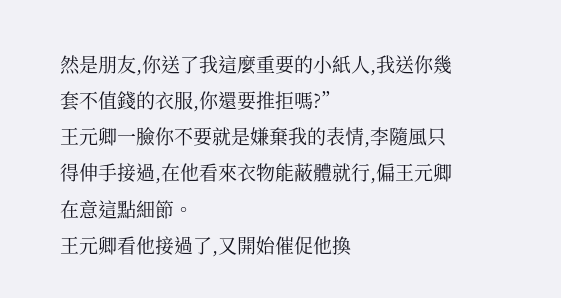然是朋友,你送了我這麼重要的小紙人,我送你幾套不值錢的衣服,你還要推拒嗎?”
王元卿一臉你不要就是嫌棄我的表情,李隨風只得伸手接過,在他看來衣物能蔽體就行,偏王元卿在意這點細節。
王元卿看他接過了,又開始催促他換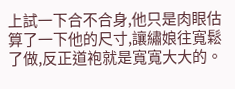上試一下合不合身,他只是肉眼估算了一下他的尺寸,讓繡娘往寬鬆了做,反正道袍就是寬寬大大的。